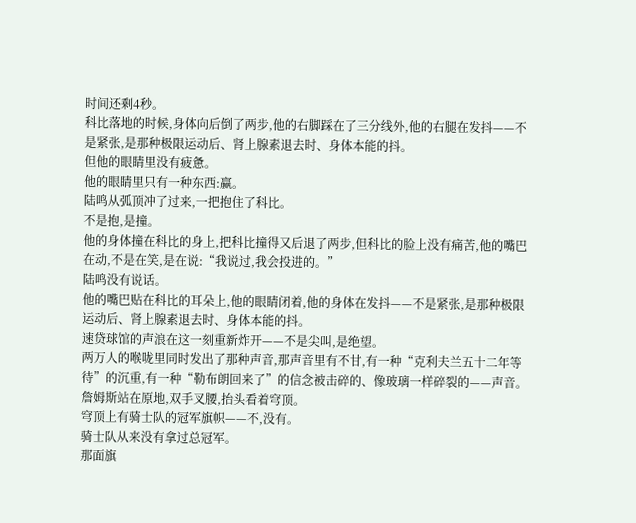时间还剩4秒。
科比落地的时候,身体向后倒了两步,他的右脚踩在了三分线外,他的右腿在发抖——不是紧张,是那种极限运动后、肾上腺素退去时、身体本能的抖。
但他的眼睛里没有疲惫。
他的眼睛里只有一种东西:赢。
陆鸣从弧顶冲了过来,一把抱住了科比。
不是抱,是撞。
他的身体撞在科比的身上,把科比撞得又后退了两步,但科比的脸上没有痛苦,他的嘴巴在动,不是在笑,是在说:“我说过,我会投进的。”
陆鸣没有说话。
他的嘴巴贴在科比的耳朵上,他的眼睛闭着,他的身体在发抖——不是紧张,是那种极限运动后、肾上腺素退去时、身体本能的抖。
速贷球馆的声浪在这一刻重新炸开——不是尖叫,是绝望。
两万人的喉咙里同时发出了那种声音,那声音里有不甘,有一种“克利夫兰五十二年等待”的沉重,有一种“勒布朗回来了”的信念被击碎的、像玻璃一样碎裂的——声音。
詹姆斯站在原地,双手叉腰,抬头看着穹顶。
穹顶上有骑士队的冠军旗帜——不,没有。
骑士队从来没有拿过总冠军。
那面旗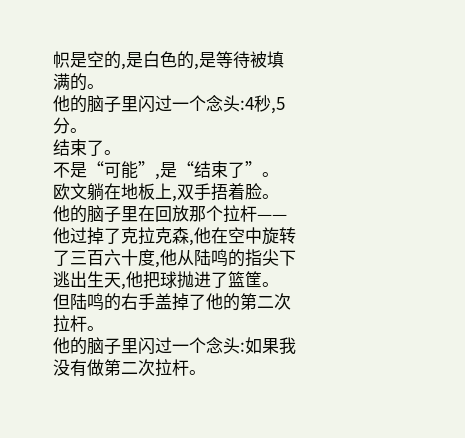帜是空的,是白色的,是等待被填满的。
他的脑子里闪过一个念头:4秒,5分。
结束了。
不是“可能”,是“结束了”。
欧文躺在地板上,双手捂着脸。
他的脑子里在回放那个拉杆——他过掉了克拉克森,他在空中旋转了三百六十度,他从陆鸣的指尖下逃出生天,他把球抛进了篮筐。
但陆鸣的右手盖掉了他的第二次拉杆。
他的脑子里闪过一个念头:如果我没有做第二次拉杆。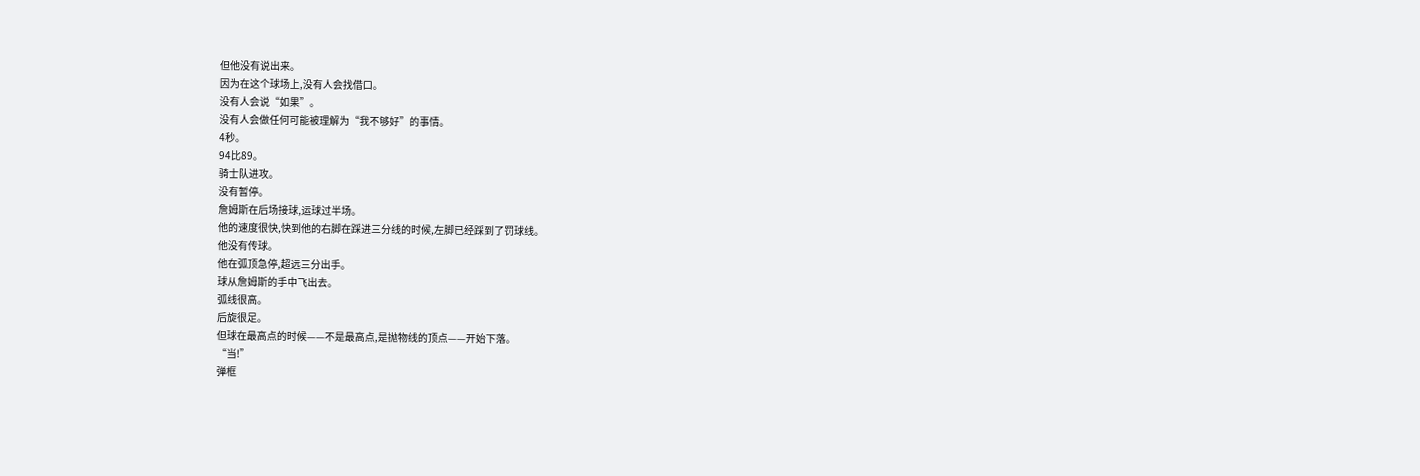但他没有说出来。
因为在这个球场上,没有人会找借口。
没有人会说“如果”。
没有人会做任何可能被理解为“我不够好”的事情。
4秒。
94比89。
骑士队进攻。
没有暂停。
詹姆斯在后场接球,运球过半场。
他的速度很快,快到他的右脚在踩进三分线的时候,左脚已经踩到了罚球线。
他没有传球。
他在弧顶急停,超远三分出手。
球从詹姆斯的手中飞出去。
弧线很高。
后旋很足。
但球在最高点的时候——不是最高点,是抛物线的顶点——开始下落。
“当!”
弹框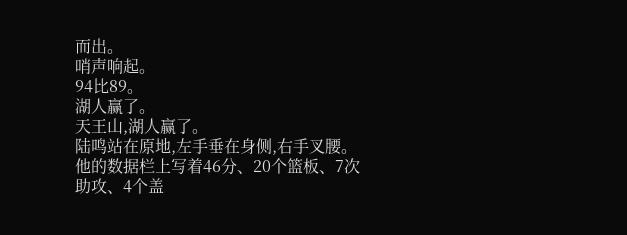而出。
哨声响起。
94比89。
湖人赢了。
天王山,湖人赢了。
陆鸣站在原地,左手垂在身侧,右手叉腰。
他的数据栏上写着46分、20个篮板、7次助攻、4个盖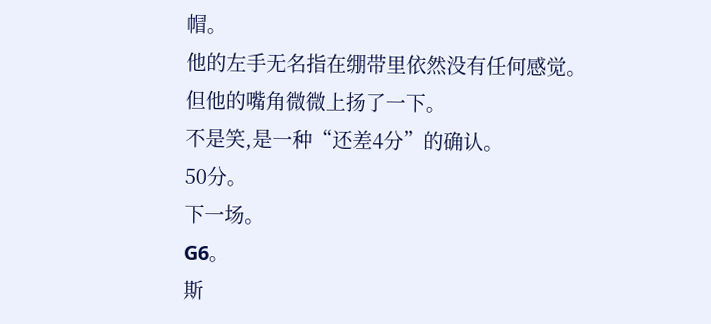帽。
他的左手无名指在绷带里依然没有任何感觉。
但他的嘴角微微上扬了一下。
不是笑,是一种“还差4分”的确认。
50分。
下一场。
G6。
斯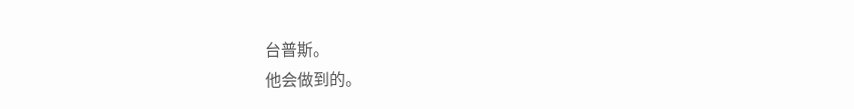台普斯。
他会做到的。